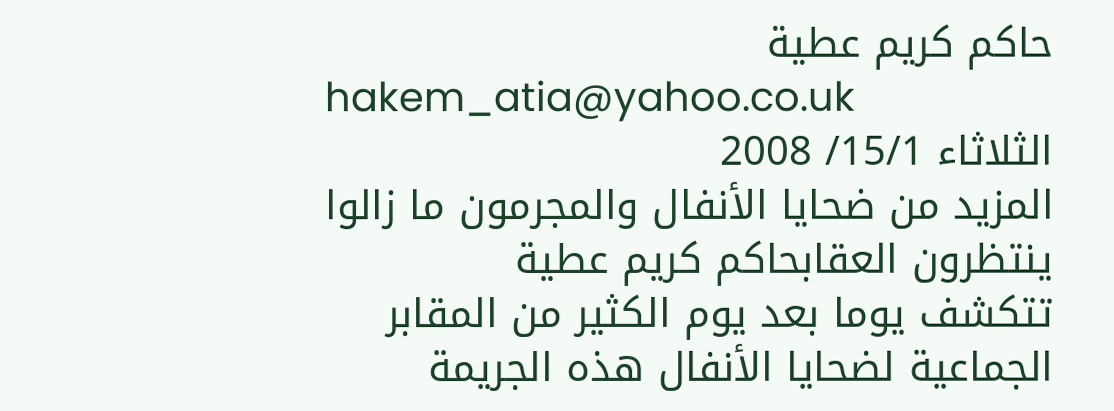حاكم كريم عطية
hakem_atia@yahoo.co.uk
الثلاثاء 15/1/ 2008
المزيد من ضحايا الأنفال والمجرمون ما زالوا ينتظرون العقابحاكم كريم عطية
تتكشف يوما بعد يوم الكثير من المقابر الجماعية لضحايا الأنفال هذه الجريمة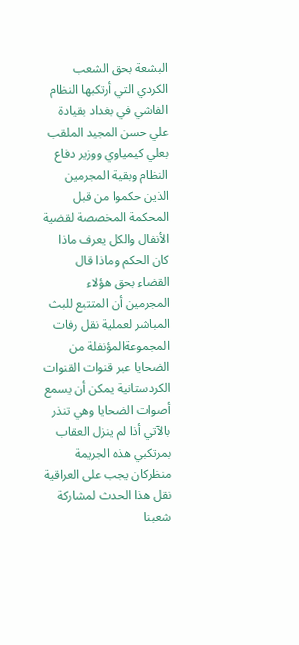البشعة بحق الشعب الكردي التي أرتكبها النظام الفاشي في بغداد بقيادة علي حسن المجيد الملقب بعلي كيمياوي ووزير دفاع النظام وبقية المجرمين الذين حكموا من قبل المحكمة المخصصة لقضية الأنفال والكل يعرف ماذا كان الحكم وماذا قال القضاء بحق هؤلاء المجرمين أن المتتبع للبث المباشر لعملية نقل رفات المجموعةالمؤنفلة من الضحايا عبر قنوات القنوات الكردستانية يمكن أن يسمع أصوات الضحايا وهي تنذر بالآتي أذا لم ينزل العقاب بمرتكبي هذه الجريمة منظركان يجب على العراقية نقل هذا الحدث لمشاركة شعبنا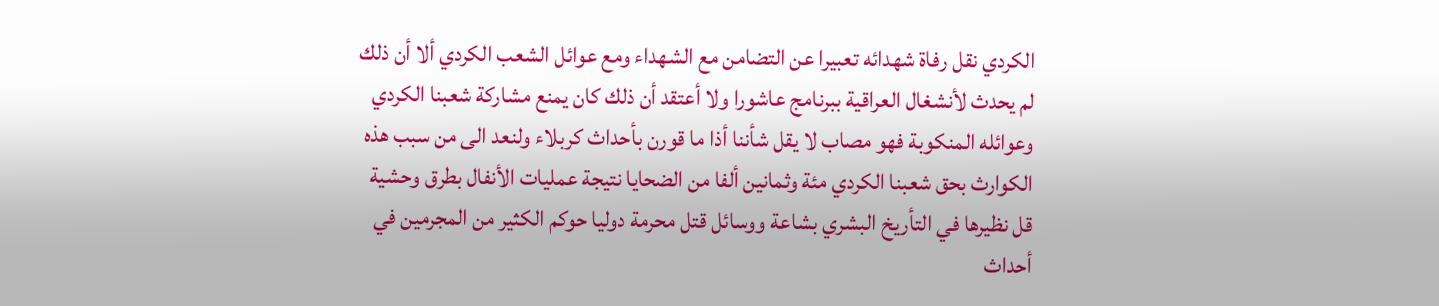الكردي نقل رفاة شهدائه تعبيرا عن التضامن مع الشهداء ومع عوائل الشعب الكردي ألا أن ذلك لم يحدث لأنشغال العراقية ببرنامج عاشورا ولا أعتقد أن ذلك كان يمنع مشاركة شعبنا الكردي وعوائله المنكوبة فهو مصاب لا يقل شأننا أذا ما قورن بأحداث كربلاء ولنعد الى من سبب هذه الكوارث بحق شعبنا الكردي مئة وثمانين ألفا من الضحايا نتيجة عمليات الأنفال بطرق وحشية قل نظيرها في التأريخ البشري بشاعة ووسائل قتل محرمة دوليا حوكم الكثير من المجرمين في أحداث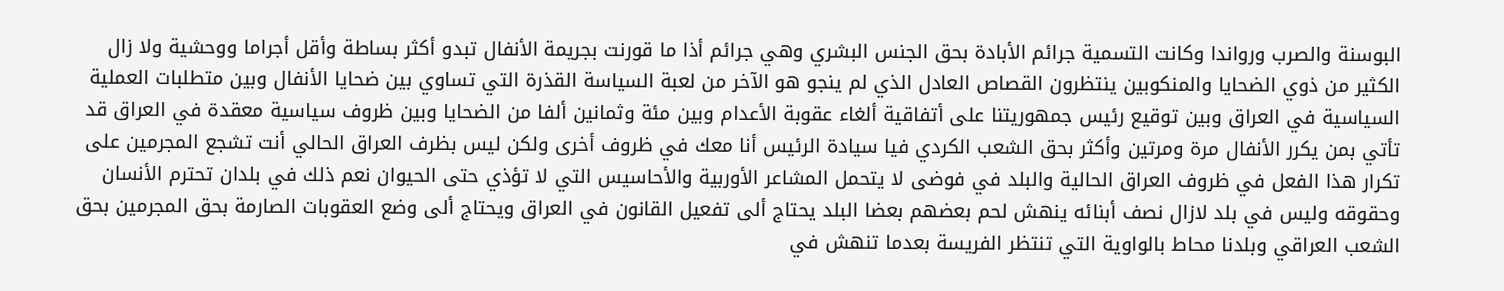البوسنة والصرب ورواندا وكانت التسمية جرائم الأبادة بحق الجنس البشري وهي جرائم أذا ما قورنت بجريمة الأنفال تبدو أكثر بساطة وأقل أجراما ووحشية ولا زال الكثير من ذوي الضحايا والمنكوبين ينتظرون القصاص العادل الذي لم ينجو هو الآخر من لعبة السياسة القذرة التي تساوي بين ضحايا الأنفال وبين متطلبات العملية السياسية في العراق وبين توقيع رئيس جمهوريتنا على أتفاقية ألغاء عقوبة الأعدام وبين مئة وثمانين ألفا من الضحايا وبين ظروف سياسية معقدة في العراق قد تأتي بمن يكرر الأنفال مرة ومرتين وأكثر بحق الشعب الكردي فيا سيادة الرئيس أنا معك في ظروف أخرى ولكن ليس بظرف العراق الحالي أنت تشجع المجرمين على تكرار هذا الفعل في ظروف العراق الحالية والبلد في فوضى لا يتحمل المشاعر الأوربية والأحاسيس التي لا تؤذي حتى الحيوان نعم ذلك في بلدان تحترم الأنسان وحقوقه وليس في بلد لازال نصف أبنائه ينهش لحم بعضهم بعضا البلد يحتاج ألى تفعيل القانون في العراق ويحتاج ألى وضع العقوبات الصارمة بحق المجرمين بحق الشعب العراقي وبلدنا محاط بالواوية التي تنتظر الفريسة بعدما تنهش في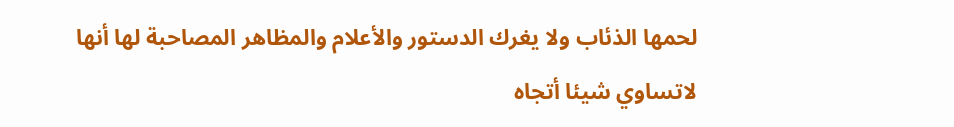لحمها الذئاب ولا يغرك الدستور والأعلام والمظاهر المصاحبة لها أنها لاتساوي شيئا أتجاه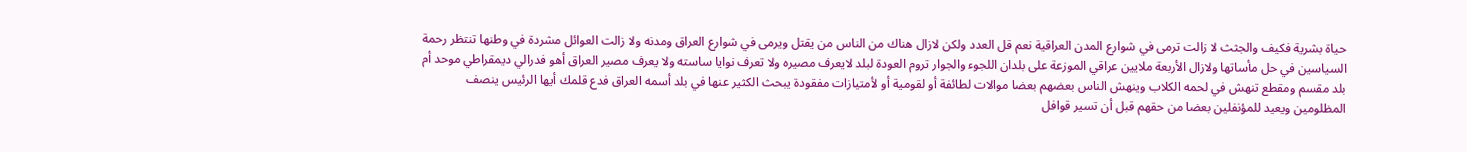حياة بشرية فكيف والجثث لا زالت ترمى في شوارع المدن العراقية نعم قل العدد ولكن لازال هناك من الناس من يقتل ويرمى في شوارع العراق ومدنه ولا زالت العوائل مشردة في وطنها تنتظر رحمة السياسين في حل مأساتها ولازال الأربعة ملايين عراقي الموزعة على بلدان اللجوء والجوار تروم العودة لبلد لايعرف مصيره ولا تعرف نوايا ساسته ولا يعرف مصير العراق أهو فدرالي ديمقراطي موحد أم بلد مقسم ومقطع تنهش في لحمه الكلاب وينهش الناس بعضهم بعضا موالات لطائفة أو لقومية أو لأمتيازات مفقودة يبحث الكثير عنها في بلد أسمه العراق فدع قلمك أيها الرئيس ينصف المظلومين ويعيد للمؤنفلين بعضا من حقهم قبل أن تسير قوافل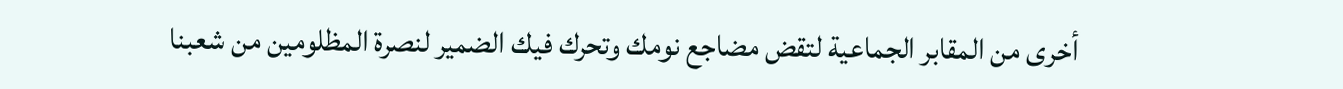أخرى من المقابر الجماعية لتقض مضاجع نومك وتحرك فيك الضمير لنصرة المظلومين من شعبنا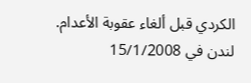الكردي قبل ألغاء عقوبة الأعدام.
لندن في 15/1/2008